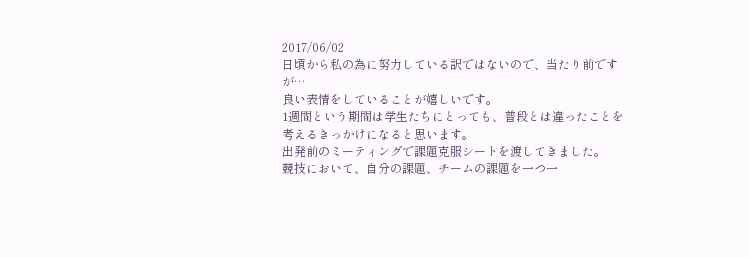2017/06/02
日頃から私の為に努力している訳ではないので、当たり前ですが…
良い表情をしていることが嬉しいです。
1週間という期間は学生たちにとっても、普段とは違ったことを考えるきっかけになると思います。
出発前のミーティングで課題克服シートを渡してきました。
競技において、自分の課題、チームの課題を一つ一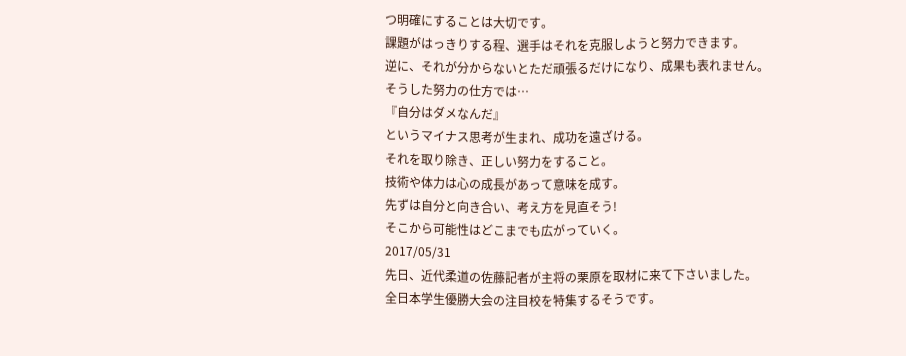つ明確にすることは大切です。
課題がはっきりする程、選手はそれを克服しようと努力できます。
逆に、それが分からないとただ頑張るだけになり、成果も表れません。
そうした努力の仕方では…
『自分はダメなんだ』
というマイナス思考が生まれ、成功を遠ざける。
それを取り除き、正しい努力をすること。
技術や体力は心の成長があって意味を成す。
先ずは自分と向き合い、考え方を見直そう!
そこから可能性はどこまでも広がっていく。
2017/05/31
先日、近代柔道の佐藤記者が主将の栗原を取材に来て下さいました。
全日本学生優勝大会の注目校を特集するそうです。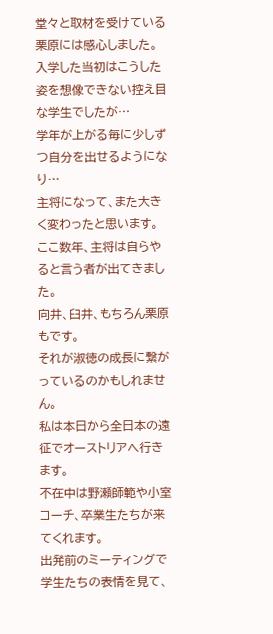堂々と取材を受けている栗原には感心しました。
入学した当初はこうした姿を想像できない控え目な学生でしたが…
学年が上がる毎に少しずつ自分を出せるようになり…
主将になって、また大きく変わったと思います。
ここ数年、主将は自らやると言う者が出てきました。
向井、臼井、もちろん栗原もです。
それが淑徳の成長に繋がっているのかもしれません。
私は本日から全日本の遠征でオーストリアへ行きます。
不在中は野瀬師範や小室コーチ、卒業生たちが来てくれます。
出発前のミーティングで学生たちの表情を見て、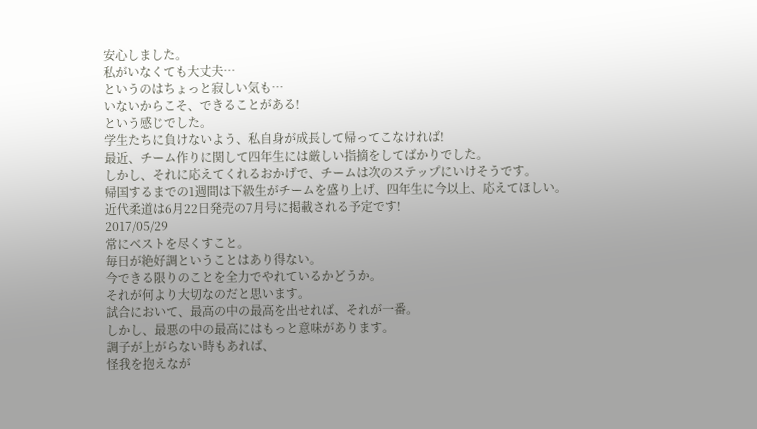安心しました。
私がいなくても大丈夫…
というのはちょっと寂しい気も…
いないからこそ、できることがある!
という感じでした。
学生たちに負けないよう、私自身が成長して帰ってこなければ!
最近、チーム作りに関して四年生には厳しい指摘をしてばかりでした。
しかし、それに応えてくれるおかげで、チームは次のステップにいけそうです。
帰国するまでの1週間は下級生がチームを盛り上げ、四年生に今以上、応えてほしい。
近代柔道は6月22日発売の7月号に掲載される予定です!
2017/05/29
常にベストを尽くすこと。
毎日が絶好調ということはあり得ない。
今できる限りのことを全力でやれているかどうか。
それが何より大切なのだと思います。
試合において、最高の中の最高を出せれば、それが一番。
しかし、最悪の中の最高にはもっと意味があります。
調子が上がらない時もあれば、
怪我を抱えなが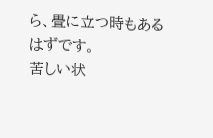ら、畳に立つ時もあるはずです。
苦しい状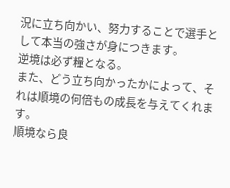況に立ち向かい、努力することで選手として本当の強さが身につきます。
逆境は必ず糧となる。
また、どう立ち向かったかによって、それは順境の何倍もの成長を与えてくれます。
順境なら良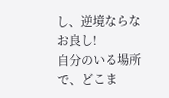し、逆境ならなお良し!
自分のいる場所で、どこま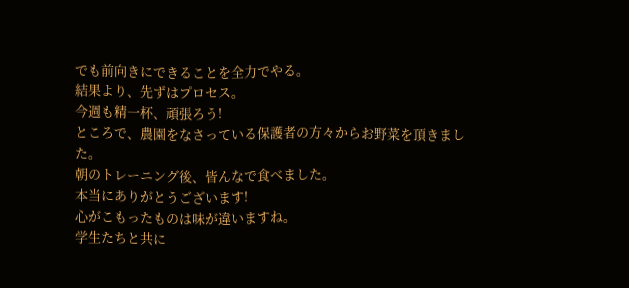でも前向きにできることを全力でやる。
結果より、先ずはプロセス。
今週も精一杯、頑張ろう!
ところで、農園をなさっている保護者の方々からお野菜を頂きました。
朝のトレーニング後、皆んなで食べました。
本当にありがとうございます!
心がこもったものは味が違いますね。
学生たちと共に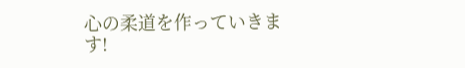心の柔道を作っていきます!